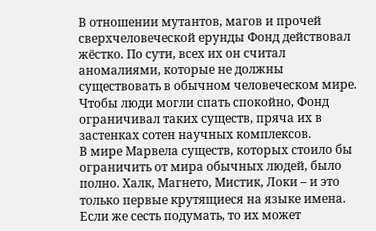В отношении мутантов, магов и прочей сверхчеловеческой ерунды Фонд действовал жёстко. По сути, всех их он считал аномалиями, которые не должны существовать в обычном человеческом мире. Чтобы люди могли спать спокойно, Фонд ограничивал таких существ, пряча их в застенках сотен научных комплексов.
В мире Марвела существ, которых стоило бы ограничить от мира обычных людей, было полно. Халк, Магнето, Мистик, Локи – и это только первые крутящиеся на языке имена. Если же сесть подумать, то их может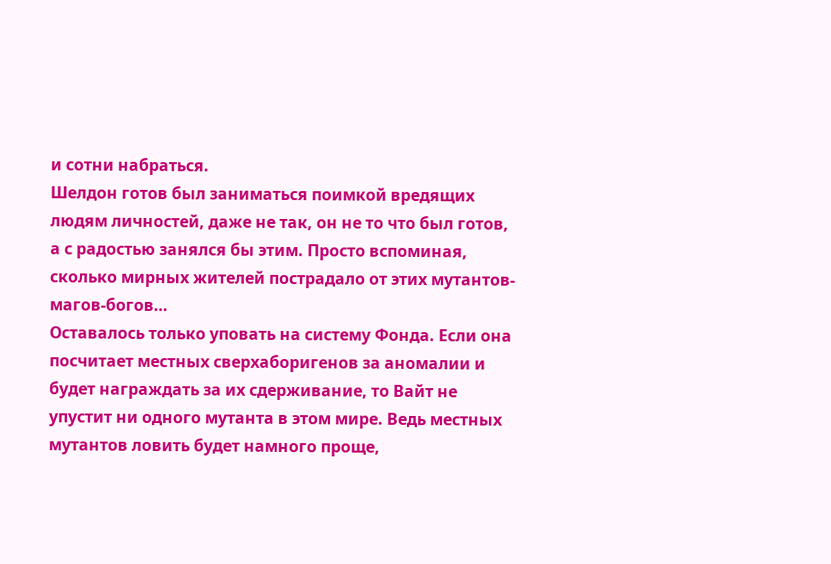и сотни набраться.
Шелдон готов был заниматься поимкой вредящих людям личностей, даже не так, он не то что был готов, а с радостью занялся бы этим. Просто вспоминая, сколько мирных жителей пострадало от этих мутантов-магов-богов…
Оставалось только уповать на систему Фонда. Если она посчитает местных сверхаборигенов за аномалии и будет награждать за их сдерживание, то Вайт не упустит ни одного мутанта в этом мире. Ведь местных мутантов ловить будет намного проще,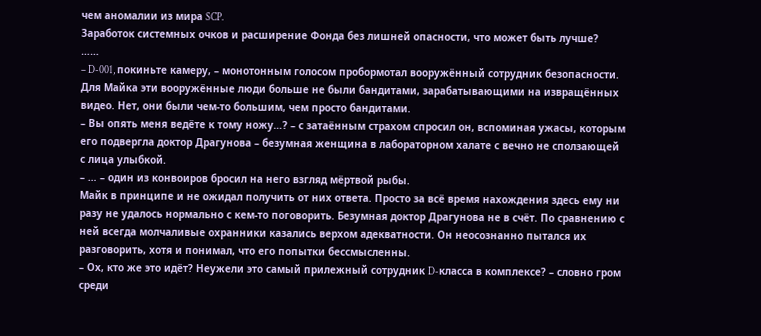чем аномалии из мира SCP.
Заработок системных очков и расширение Фонда без лишней опасности, что может быть лучше?
……
– D-001, покиньте камеру, – монотонным голосом пробормотал вооружённый сотрудник безопасности. Для Майка эти вооружённые люди больше не были бандитами, зарабатывающими на извращённых видео. Нет, они были чем-то большим, чем просто бандитами.
– Вы опять меня ведёте к тому ножу…? – с затаённым страхом спросил он, вспоминая ужасы, которым его подвергла доктор Драгунова – безумная женщина в лабораторном халате с вечно не сползающей с лица улыбкой.
– … – один из конвоиров бросил на него взгляд мёртвой рыбы.
Майк в принципе и не ожидал получить от них ответа. Просто за всё время нахождения здесь ему ни разу не удалось нормально с кем-то поговорить. Безумная доктор Драгунова не в счёт. По сравнению с ней всегда молчаливые охранники казались верхом адекватности. Он неосознанно пытался их разговорить, хотя и понимал, что его попытки бессмысленны.
– Ох, кто же это идёт? Неужели это самый прилежный сотрудник D-класса в комплексе? – словно гром среди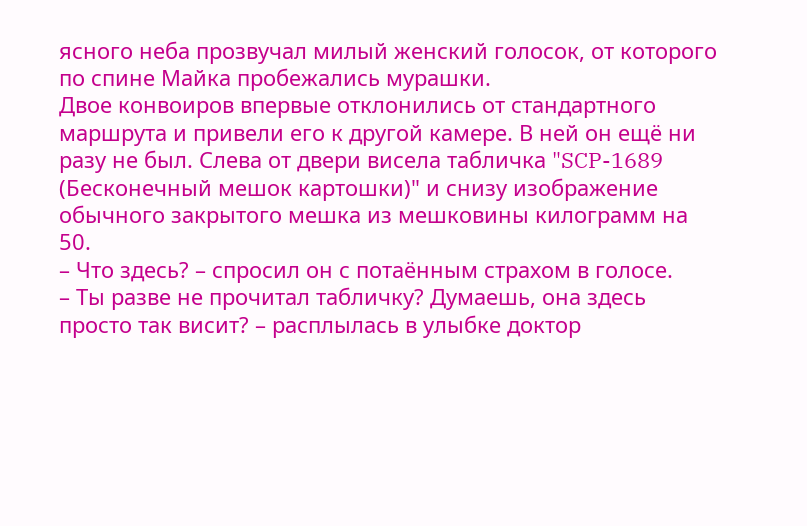ясного неба прозвучал милый женский голосок, от которого по спине Майка пробежались мурашки.
Двое конвоиров впервые отклонились от стандартного маршрута и привели его к другой камере. В ней он ещё ни разу не был. Слева от двери висела табличка "SCP-1689 (Бесконечный мешок картошки)" и снизу изображение обычного закрытого мешка из мешковины килограмм на 50.
– Что здесь? – спросил он с потаённым страхом в голосе.
– Ты разве не прочитал табличку? Думаешь, она здесь просто так висит? – расплылась в улыбке доктор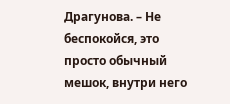Драгунова. – Не беспокойся, это просто обычный мешок, внутри него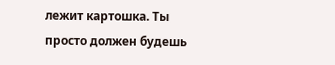лежит картошка. Ты просто должен будешь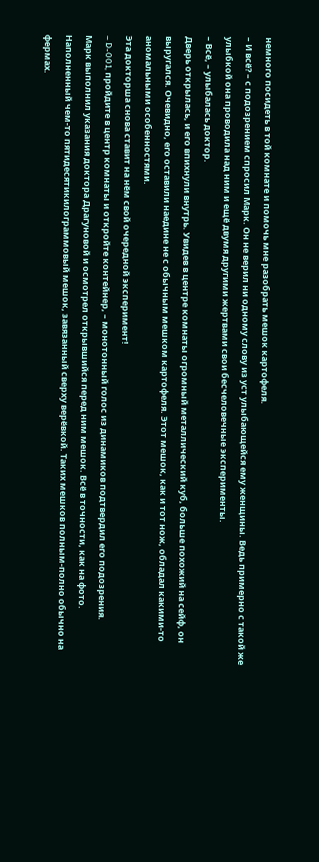немного посидеть в той комнате и помочь мне разобрать мешок картофеля.
– И всё? – с подозрением спросил Марк. Он не верил ни одному слову из уст улыбающейся ему женщины. Ведь примерно с такой же улыбкой она проводила над ним и ещё двумя другими жертвами свои бесчеловечные эксперименты.
– Всё, – улыбалась доктор.
Дверь открылась, и его впихнули внутрь. Увидев в центре комнаты огромный металлический куб, больше похожий на сейф, он выругался. Очевидно, его оставили наедине не с обычным мешком картофеля. Этот мешок, как и тот нож, обладал какими-то аномальными особенностями.
Эта докторша снова ставит на нём свой очередной эксперимент!
– D-001, пройдите в центр комнаты и откройте контейнер, – монотонный голос из динамиков подтвердил его подозрения.
Марк выполнил указания доктора Драгуновой и осмотрел открывшийся перед ним мешок. Всё в точности, как на фото. Наполненный чем-то пятидесятикилограммовый мешок, завязанный сверху верёвкой. Таких мешков полным-полно обычно на фермах.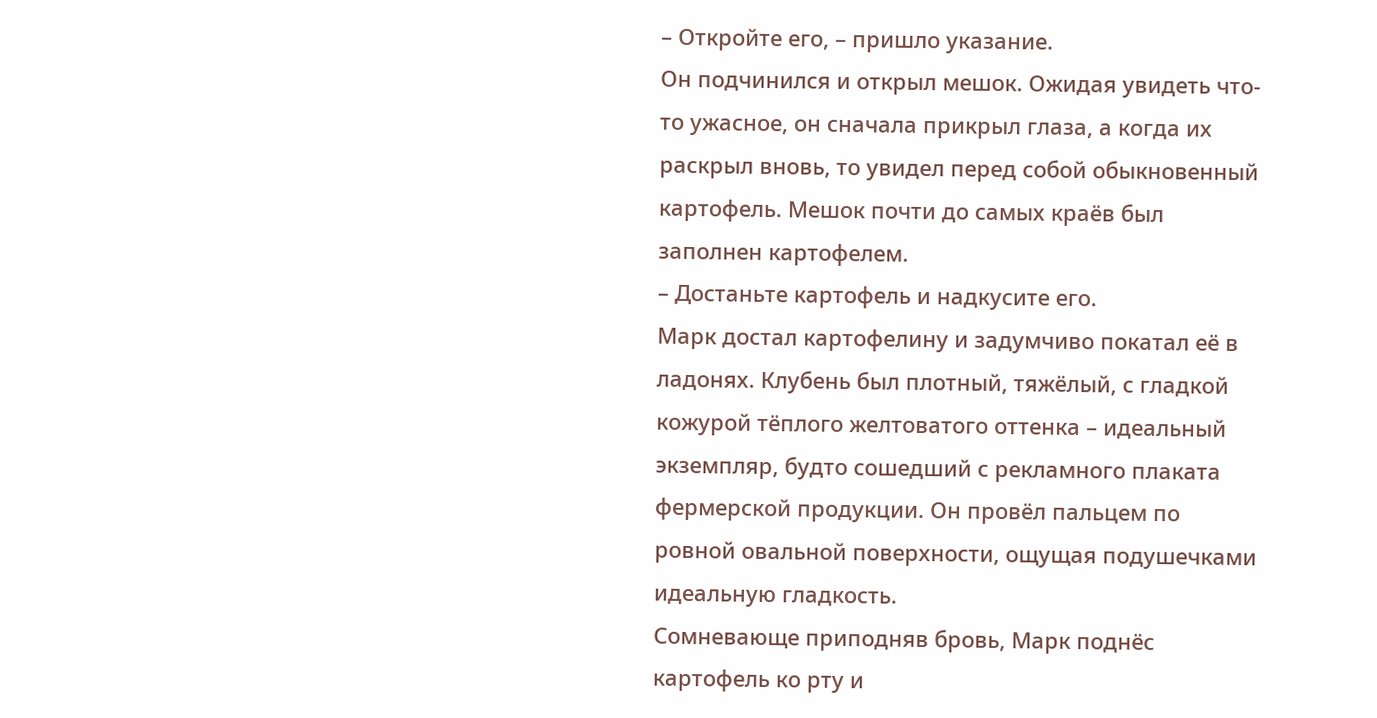– Откройте его, – пришло указание.
Он подчинился и открыл мешок. Ожидая увидеть что-то ужасное, он сначала прикрыл глаза, а когда их раскрыл вновь, то увидел перед собой обыкновенный картофель. Мешок почти до самых краёв был заполнен картофелем.
– Достаньте картофель и надкусите его.
Марк достал картофелину и задумчиво покатал её в ладонях. Клубень был плотный, тяжёлый, с гладкой кожурой тёплого желтоватого оттенка – идеальный экземпляр, будто сошедший с рекламного плаката фермерской продукции. Он провёл пальцем по ровной овальной поверхности, ощущая подушечками идеальную гладкость.
Сомневающе приподняв бровь, Марк поднёс картофель ко рту и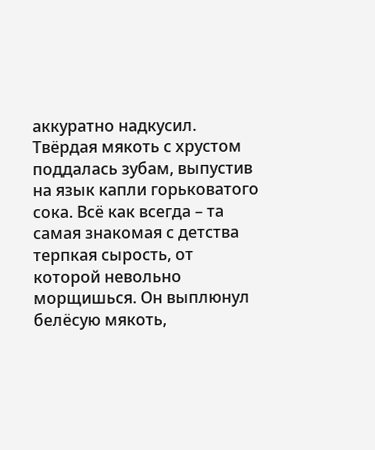аккуратно надкусил. Твёрдая мякоть с хрустом поддалась зубам, выпустив на язык капли горьковатого сока. Всё как всегда – та самая знакомая с детства терпкая сырость, от которой невольно морщишься. Он выплюнул белёсую мякоть,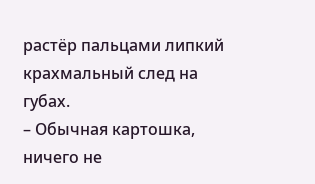растёр пальцами липкий крахмальный след на губах.
– Обычная картошка, ничего не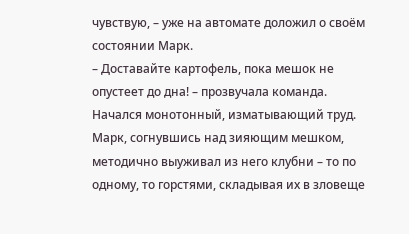чувствую, – уже на автомате доложил о своём состоянии Марк.
– Доставайте картофель, пока мешок не опустеет до дна! – прозвучала команда.
Начался монотонный, изматывающий труд. Марк, согнувшись над зияющим мешком, методично выуживал из него клубни – то по одному, то горстями, складывая их в зловеще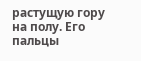растущую гору на полу. Его пальцы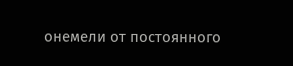онемели от постоянного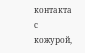контакта с кожурой,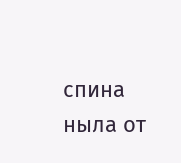спина ныла от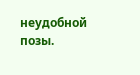неудобной позы.